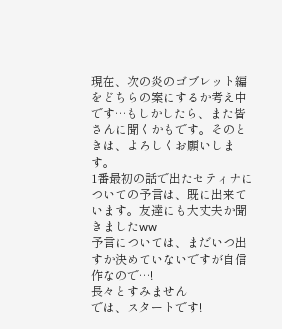現在、次の炎のゴブレット編をどちらの案にするか考え中です…もしかしたら、また皆さんに聞くかもです。そのときは、よろしくお願いします。
1番最初の話で出たセティナについての予言は、既に出来ています。友達にも大丈夫か聞きましたww
予言については、まだいつ出すか決めていないですが自信作なので…!
長々とすみません
では、スタートです!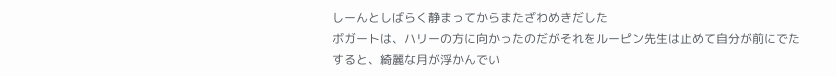しーんとしばらく静まってからまたざわめきだした
ボガートは、ハリーの方に向かったのだがそれをルーピン先生は止めて自分が前にでた
すると、綺麗な月が浮かんでい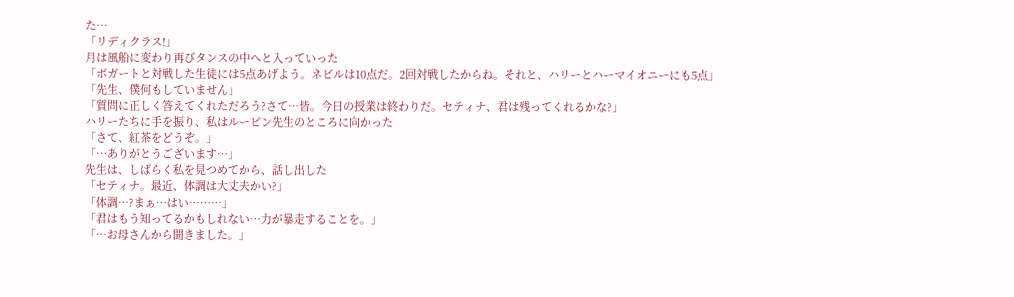た…
「リディクラス!」
月は風船に変わり再びタンスの中へと入っていった
「ボガートと対戦した生徒には5点あげよう。ネビルは10点だ。2回対戦したからね。それと、ハリーとハーマイオニーにも5点」
「先生、僕何もしていません」
「質問に正しく答えてくれただろう?さて…皆。今日の授業は終わりだ。セティナ、君は残ってくれるかな?」
ハリーたちに手を振り、私はルーピン先生のところに向かった
「さて、紅茶をどうぞ。」
「…ありがとうございます…」
先生は、しばらく私を見つめてから、話し出した
「セティナ。最近、体調は大丈夫かい?」
「体調…?まぁ…はい………」
「君はもう知ってるかもしれない…力が暴走することを。」
「…お母さんから聞きました。」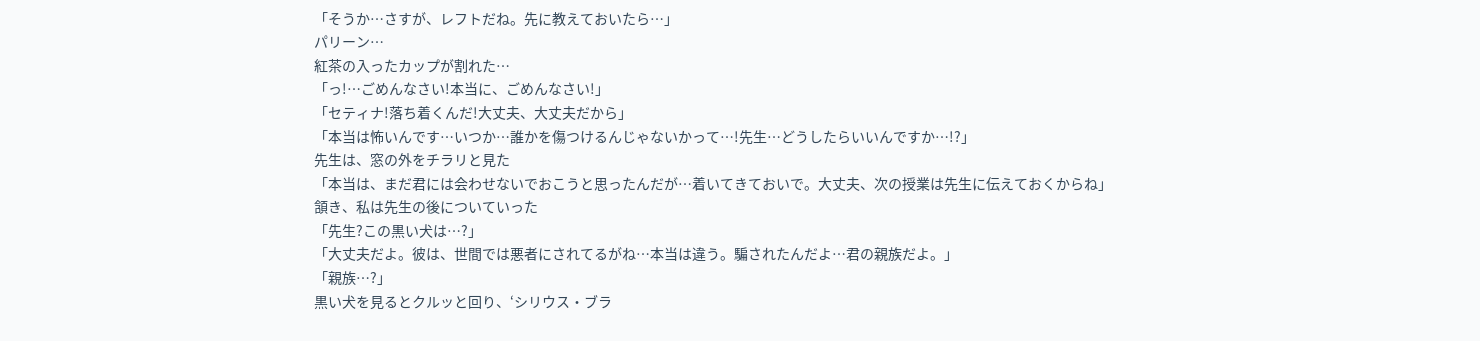「そうか…さすが、レフトだね。先に教えておいたら…」
パリーン…
紅茶の入ったカップが割れた…
「っ!…ごめんなさい!本当に、ごめんなさい!」
「セティナ!落ち着くんだ!大丈夫、大丈夫だから」
「本当は怖いんです…いつか…誰かを傷つけるんじゃないかって…!先生…どうしたらいいんですか…!?」
先生は、窓の外をチラリと見た
「本当は、まだ君には会わせないでおこうと思ったんだが…着いてきておいで。大丈夫、次の授業は先生に伝えておくからね」
頷き、私は先生の後についていった
「先生?この黒い犬は…?」
「大丈夫だよ。彼は、世間では悪者にされてるがね…本当は違う。騙されたんだよ…君の親族だよ。」
「親族…?」
黒い犬を見るとクルッと回り、‘シリウス・ブラ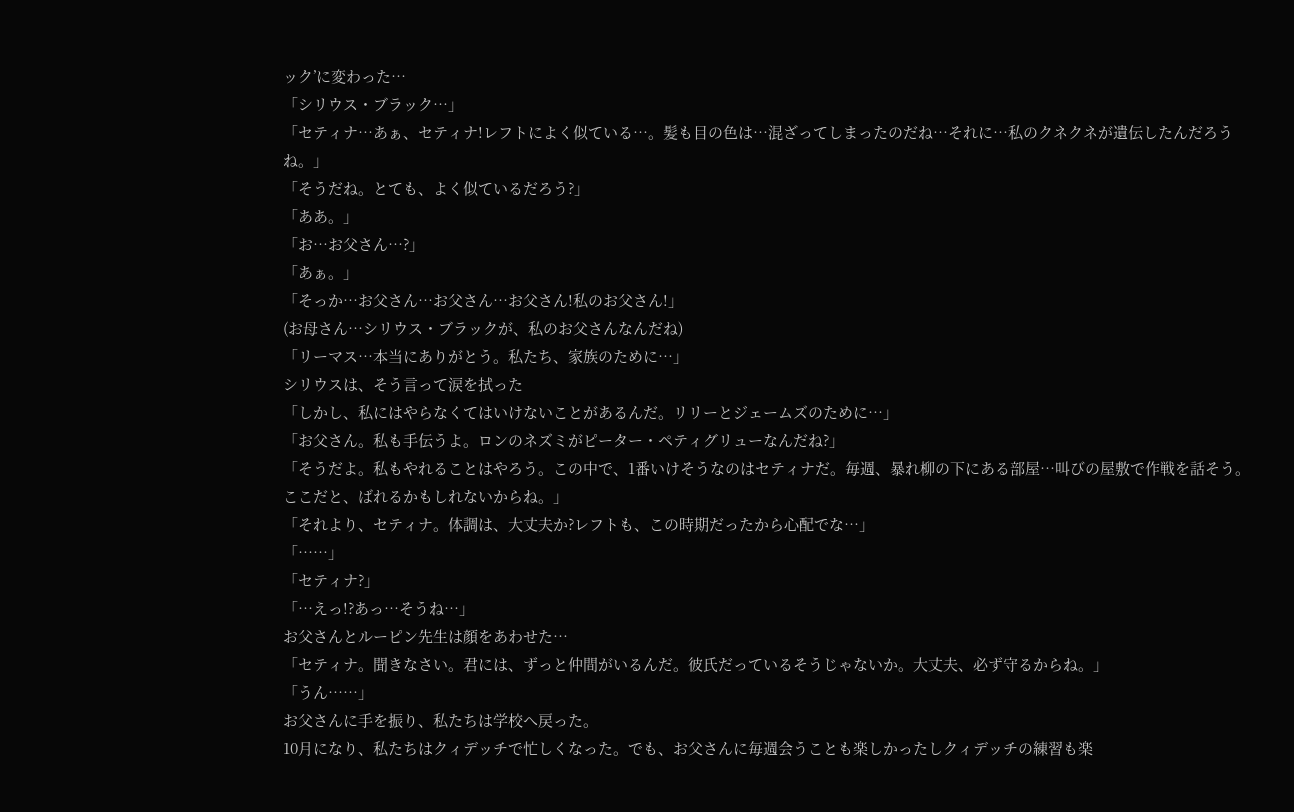ック’に変わった…
「シリウス・ブラック…」
「セティナ…あぁ、セティナ!レフトによく似ている…。髪も目の色は…混ざってしまったのだね…それに…私のクネクネが遺伝したんだろうね。」
「そうだね。とても、よく似ているだろう?」
「ああ。」
「お…お父さん…?」
「あぁ。」
「そっか…お父さん…お父さん…お父さん!私のお父さん!」
(お母さん…シリウス・ブラックが、私のお父さんなんだね)
「リーマス…本当にありがとう。私たち、家族のために…」
シリウスは、そう言って涙を拭った
「しかし、私にはやらなくてはいけないことがあるんだ。リリーとジェームズのために…」
「お父さん。私も手伝うよ。ロンのネズミがピーター・ペティグリューなんだね?」
「そうだよ。私もやれることはやろう。この中で、1番いけそうなのはセティナだ。毎週、暴れ柳の下にある部屋…叫びの屋敷で作戦を話そう。ここだと、ばれるかもしれないからね。」
「それより、セティナ。体調は、大丈夫か?レフトも、この時期だったから心配でな…」
「……」
「セティナ?」
「…えっ!?あっ…そうね…」
お父さんとルーピン先生は顔をあわせた…
「セティナ。聞きなさい。君には、ずっと仲間がいるんだ。彼氏だっているそうじゃないか。大丈夫、必ず守るからね。」
「うん……」
お父さんに手を振り、私たちは学校へ戻った。
10月になり、私たちはクィデッチで忙しくなった。でも、お父さんに毎週会うことも楽しかったしクィデッチの練習も楽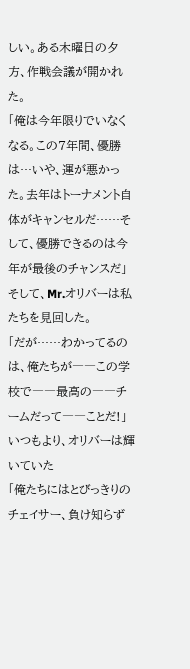しい。ある木曜日の夕方、作戦会議が開かれた。
「俺は今年限りでいなくなる。この7年間、優勝は…いや、運が悪かった。去年はトーナメント自体がキャンセルだ……そして、優勝できるのは今年が最後のチャンスだ」
そして、Mr.オリバーは私たちを見回した。
「だが……わかってるのは、俺たちが――この学校で――最高の――チームだって――ことだ!」
いつもより、オリバーは輝いていた
「俺たちにはとびっきりのチェイサー、負け知らず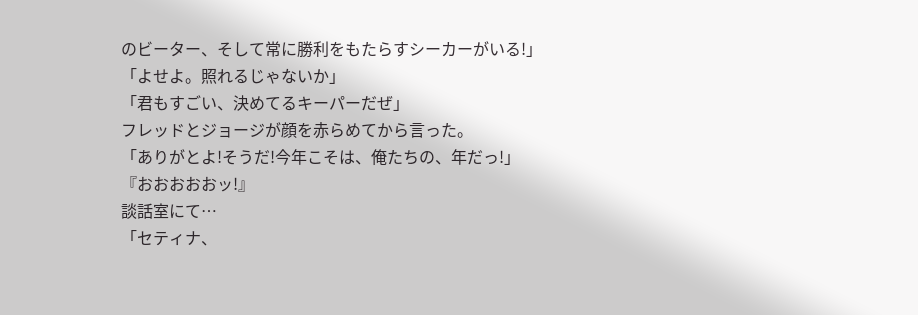のビーター、そして常に勝利をもたらすシーカーがいる!」
「よせよ。照れるじゃないか」
「君もすごい、決めてるキーパーだぜ」
フレッドとジョージが顔を赤らめてから言った。
「ありがとよ!そうだ!今年こそは、俺たちの、年だっ!」
『おおおおおッ!』
談話室にて…
「セティナ、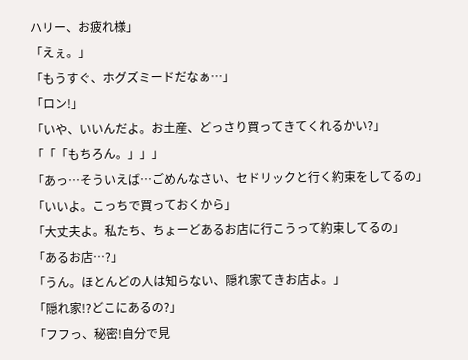ハリー、お疲れ様」
「えぇ。」
「もうすぐ、ホグズミードだなぁ…」
「ロン!」
「いや、いいんだよ。お土産、どっさり買ってきてくれるかい?」
「「「もちろん。」」」
「あっ…そういえば…ごめんなさい、セドリックと行く約束をしてるの」
「いいよ。こっちで買っておくから」
「大丈夫よ。私たち、ちょーどあるお店に行こうって約束してるの」
「あるお店…?」
「うん。ほとんどの人は知らない、隠れ家てきお店よ。」
「隠れ家!?どこにあるの?」
「フフっ、秘密!自分で見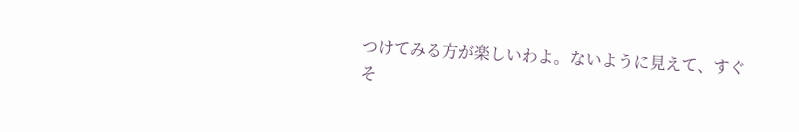つけてみる方が楽しいわよ。ないように見えて、すぐそ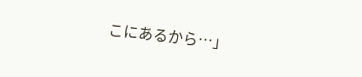こにあるから…」